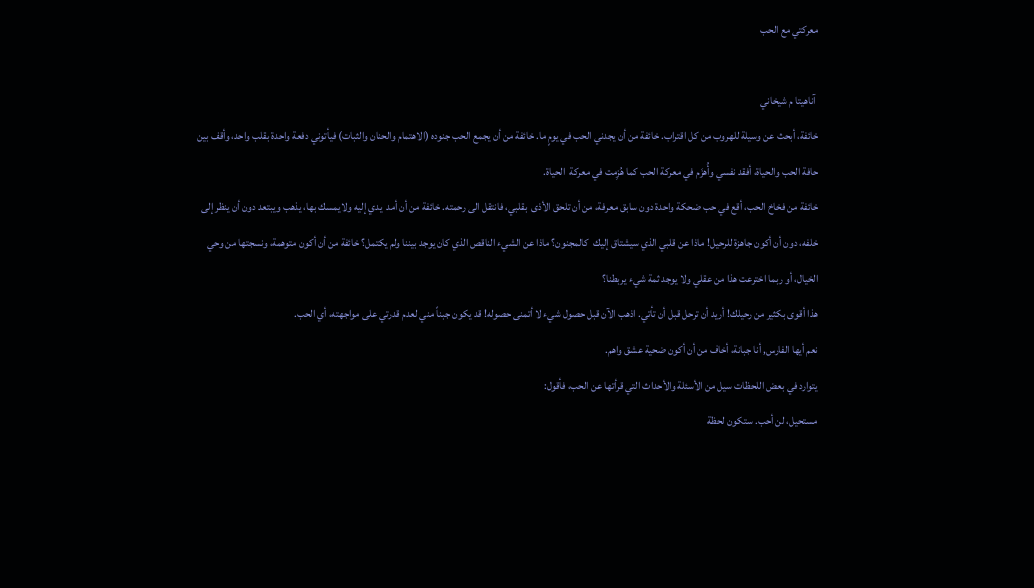معركتي مع الحب

 آناهيتا م شيخاني
خائفة، أبحث عن وسيلة للهروب من كل اقتراب. خائفة من أن يجدني الحب في يومٍ ما. خائفة من أن يجمع الحب جنوده (الاهتمام والحنان والثبات) فيأتوني دفعة واحدة بقلب واحد، وأقف بين حافة الحب والحياة، أفقد نفسي وأُهزَم في معركة الحب كما هُزِمت في معركة  الحياة.
خائفة من فخاخ الحب، أقع في حب ضحكة واحدة دون سابق معرفة، من أن تلحق الأذى  بقلبي، فانتقل الى رحمته. خائفة من أن أمد  يدي إليه ولايمسك بها، يذهب ويبتعد دون أن ينظر إلى خلفه، دون أن أكون جاهزة للرحيل! ماذا عن قلبي الذي سيشتاق إليك  كالمجنون؟ ماذا عن الشيء الناقص الذي كان يوجد بيننا ولم يكتمل؟ خائفة من أن أكون متوهمة، ونسجتها من وحي الخيال، أو ربما اخترعت هذا من عقلي ولا يوجد ثمة شيء يربطنا؟
هذا أقوى بكثير من رحيلك! أريد أن ترحل قبل أن تأتي. اذهب الآن قبل حصول شيء لا أتمنى حصوله! قد يكون جبناً مني لعدم قدرتي على مواجهته، أي الحب.
نعم أيها الفارس, أنا جبانة، أخاف من أن أكون ضحية عشق واهم.
يتوارد في بعض اللحظات سيل من الأسئلة والأحداث التي قرأتها عن الحب، فأقول:
مستحيل، لن أحب. ستكون لحظة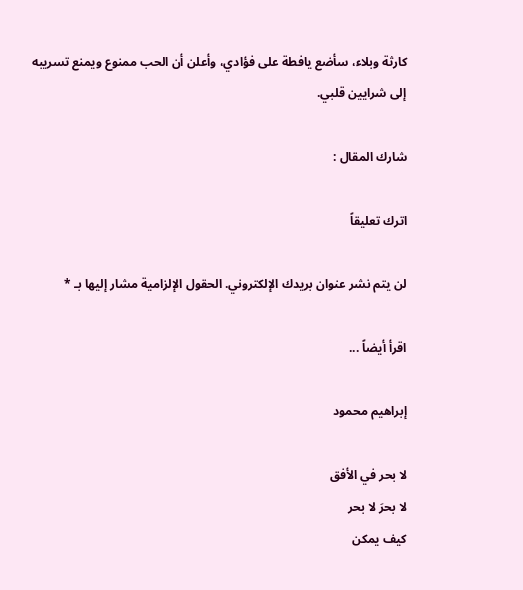كارثة وبلاء، سأضع يافطة على فؤادي، وأعلن أن الحب ممنوع ويمنع تسريبه إلى شرايين قلبي.

شارك المقال :

اترك تعليقاً

لن يتم نشر عنوان بريدك الإلكتروني. الحقول الإلزامية مشار إليها بـ *

اقرأ أيضاً ...

إبراهيم محمود

لا بحر في الأفق
لا بحرَ لا بحر
كيف يمكن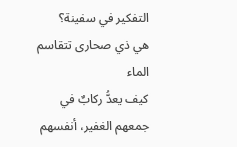التفكير في سفينة؟
هي ذي صحارى تتقاسم الماء
كيف يعدُّ ركابٌ في جمعهم الغفير، أنفسهم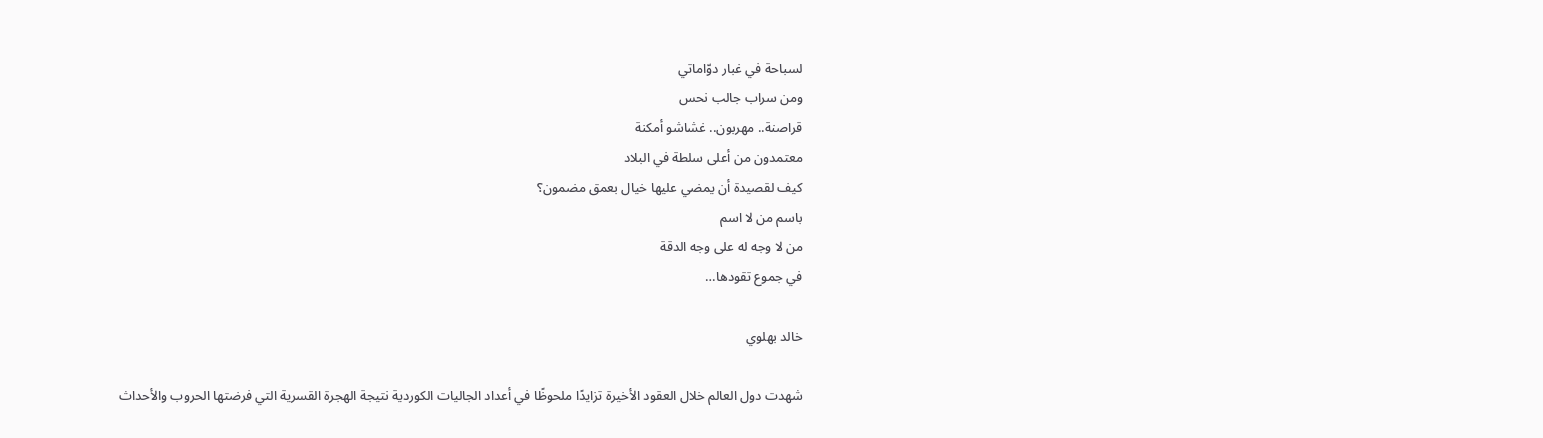لسباحة في غبار دوّاماتي
ومن سراب جالب نحس
قراصنة.. مهربون.. غشاشو أمكنة
معتمدون من أعلى سلطة في البلاد
كيف لقصيدة أن يمضي عليها خيال بعمق مضمون؟
باسم من لا اسم
من لا وجه له على وجه الدقة
في جموع تقودها…

خالد بهلوي

شهدت دول العالم خلال العقود الأخيرة تزايدًا ملحوظًا في أعداد الجاليات الكوردية نتيجة الهجرة القسرية التي فرضتها الحروب والأحداث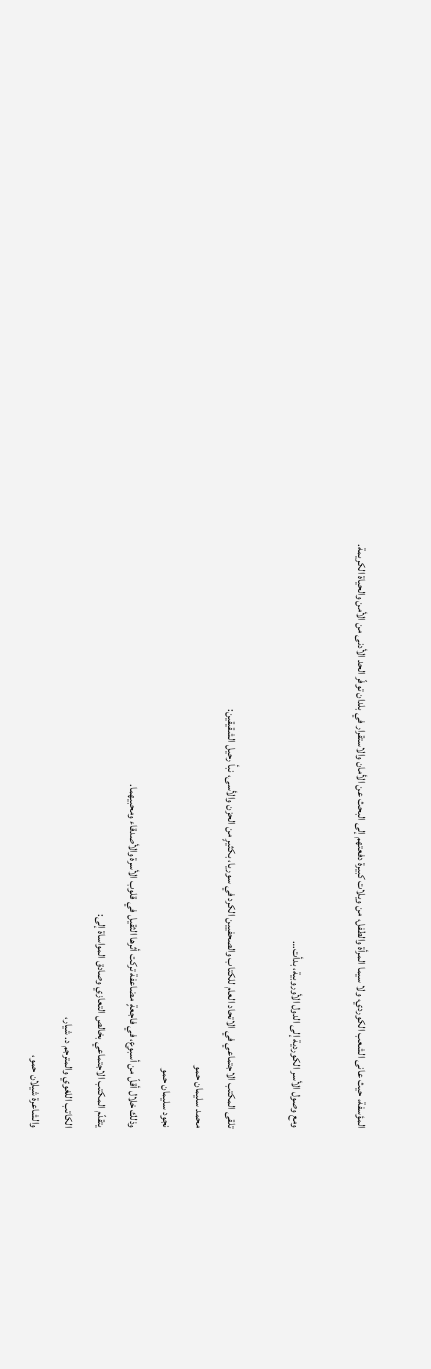المؤسفة، حيث عانى الشعب الكوردي، ولا سيما المرأة والطفل، من ويلات كبيرة دفعتهم إلى البحث عن الأمان والاستقرار في بلدان توفّر الحد الأدنى من الأمن والحياة الكريمة.

ومع وصول الأسر الكوردية إلى الدول الأوروبية، بدأت…

تلقى المكتب الاجتماعي في الاتحاد العام للكتاب والصحفيين الكرد في سوريا، بكثيرٍ من الحزن والأسى، نبأ رحيل الشقيقين:
محمد سليمان حمو
نجود سليمان حمو
وذلك خلال أقلّ من أسبوع، في فاجعةٍ مضاعفة تركت أثرها الثقيل في قلوب الأسرة والأصدقاء ومحبيهما.
يتقدّم المكتب الاجتماعي بخالص التعازي وصادق المواساة إلى:
الكاتب اللغوي والمترجم د. شيار،
والشاعرة شيلان حمو،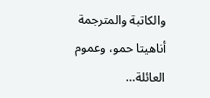والكاتبة والمترجمة أناهيتا حمو، وعموم العائلة…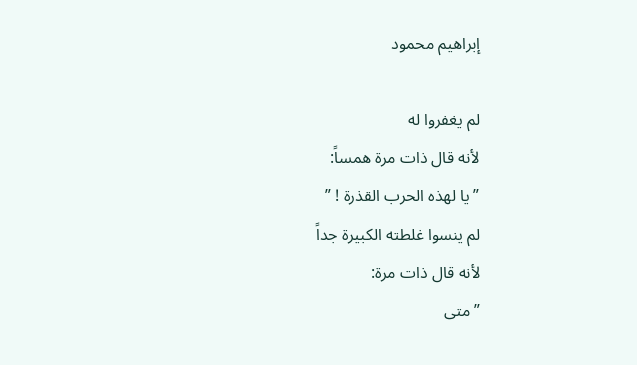إبراهيم محمود

لم يغفروا له
لأنه قال ذات مرة همساً:
” يا لهذه الحرب القذرة ! ”
لم ينسوا غلطته الكبيرة جداً
لأنه قال ذات مرة:
” متى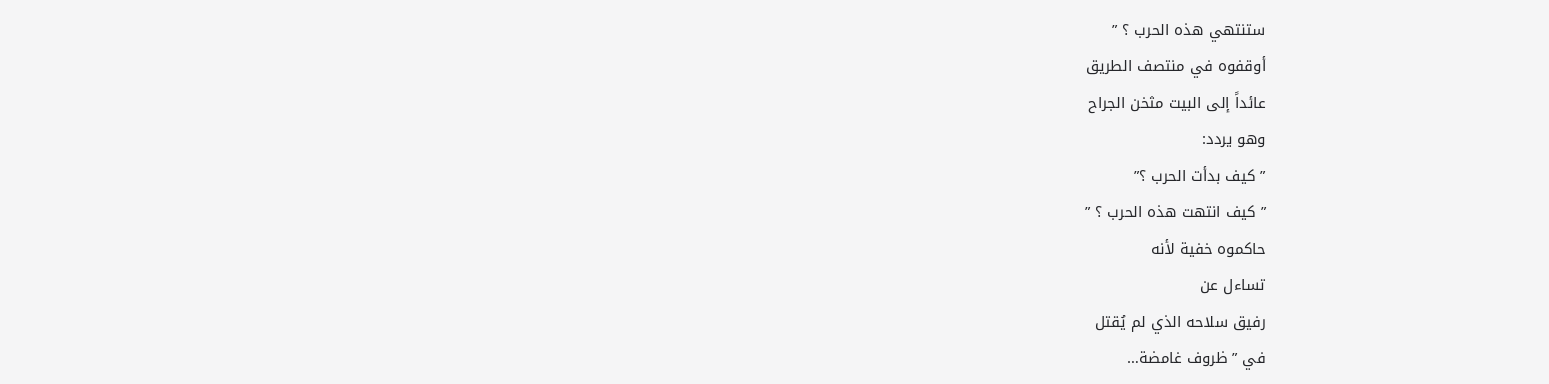ستنتهي هذه الحرب ؟ ”
أوقفوه في منتصف الطريق
عائداً إلى البيت مثخن الجراح
وهو يردد:
” كيف بدأت الحرب ؟”
” كيف انتهت هذه الحرب ؟ ”
حاكموه خفية لأنه
تساءل عن
رفيق سلاحه الذي لم يُقتل
في ” ظروف غامضة…